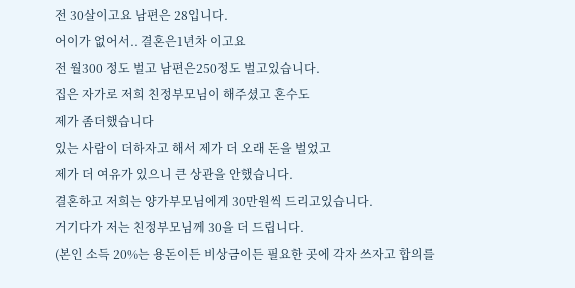전 30살이고요 남편은 28입니다.
어이가 없어서.. 결혼은1년차 이고요
전 월300 정도 벌고 남편은250정도 벌고있습니다.
집은 자가로 저희 친정부모님이 해주셨고 혼수도
제가 좀더했습니다
있는 사람이 더하자고 해서 제가 더 오래 돈을 벌었고
제가 더 여유가 있으니 큰 상관을 안했습니다.
결혼하고 저희는 양가부모님에게 30만원씩 드리고있습니다.
거기다가 저는 친정부모님께 30을 더 드립니다.
(본인 소득 20%는 용돈이든 비상금이든 필요한 곳에 각자 쓰자고 합의를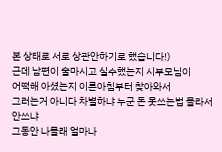본 상태로 서로 상관안하기로 했습니다!)
근데 남편이 술마시고 실수했는지 시부모님이
어떡해 아셨는지 이른아침부터 찾아와서
그러는거 아니다 차별하냐 누군 돈 못쓰는법 몰라서 안쓰냐
그동안 나몰래 얼마나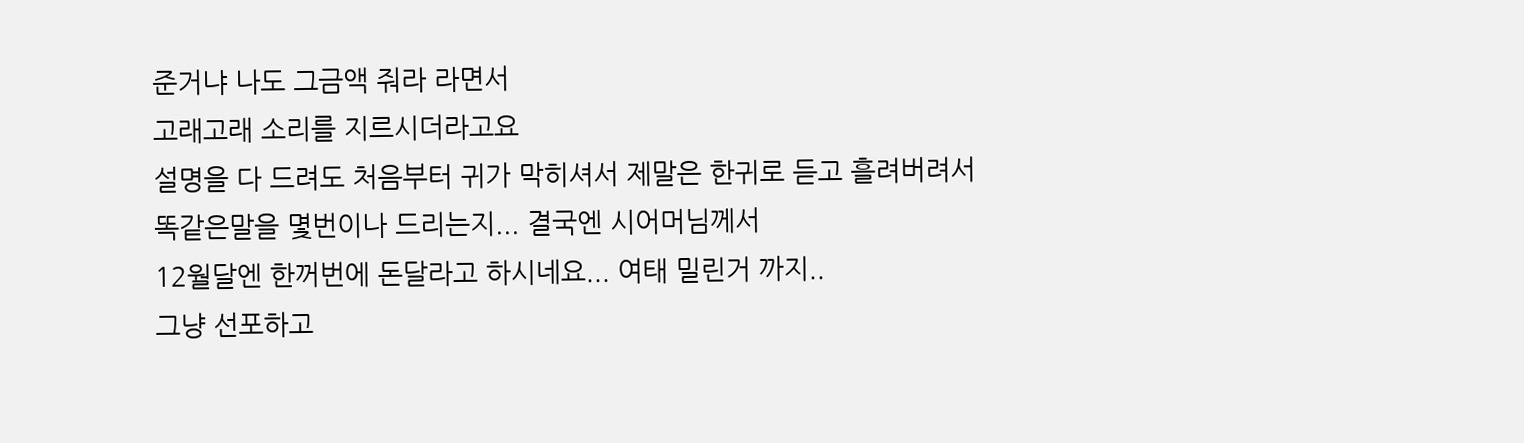준거냐 나도 그금액 줘라 라면서
고래고래 소리를 지르시더라고요
설명을 다 드려도 처음부터 귀가 막히셔서 제말은 한귀로 듣고 흘려버려서
똑같은말을 몇번이나 드리는지... 결국엔 시어머님께서
12월달엔 한꺼번에 돈달라고 하시네요... 여태 밀린거 까지..
그냥 선포하고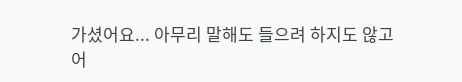가셨어요... 아무리 말해도 들으려 하지도 않고 어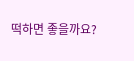떡하면 좋을까요?